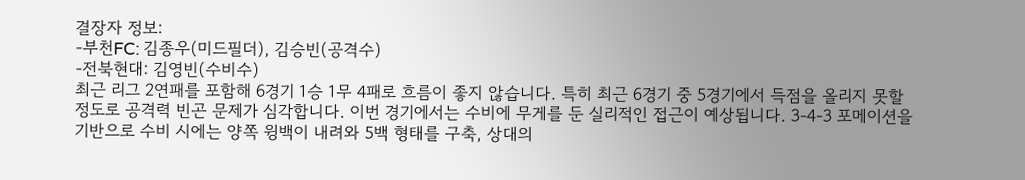결장자 정보:
-부천FC: 김종우(미드필더), 김승빈(공격수)
-전북현대: 김영빈(수비수)
최근 리그 2연패를 포함해 6경기 1승 1무 4패로 흐름이 좋지 않습니다. 특히 최근 6경기 중 5경기에서 득점을 올리지 못할 정도로 공격력 빈곤 문제가 심각합니다. 이번 경기에서는 수비에 무게를 둔 실리적인 접근이 예상됩니다. 3-4-3 포메이션을 기반으로 수비 시에는 양쪽 윙백이 내려와 5백 형태를 구축, 상대의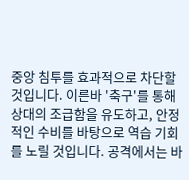중앙 침투를 효과적으로 차단할 것입니다. 이른바 '축구'를 통해 상대의 조급함을 유도하고, 안정적인 수비를 바탕으로 역습 기회를 노릴 것입니다. 공격에서는 바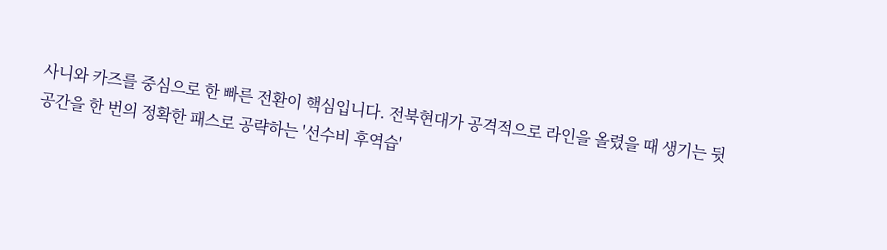사니와 카즈를 중심으로 한 빠른 전환이 핵심입니다. 전북현대가 공격적으로 라인을 올렸을 때 생기는 뒷공간을 한 번의 정확한 패스로 공략하는 '선수비 후역습'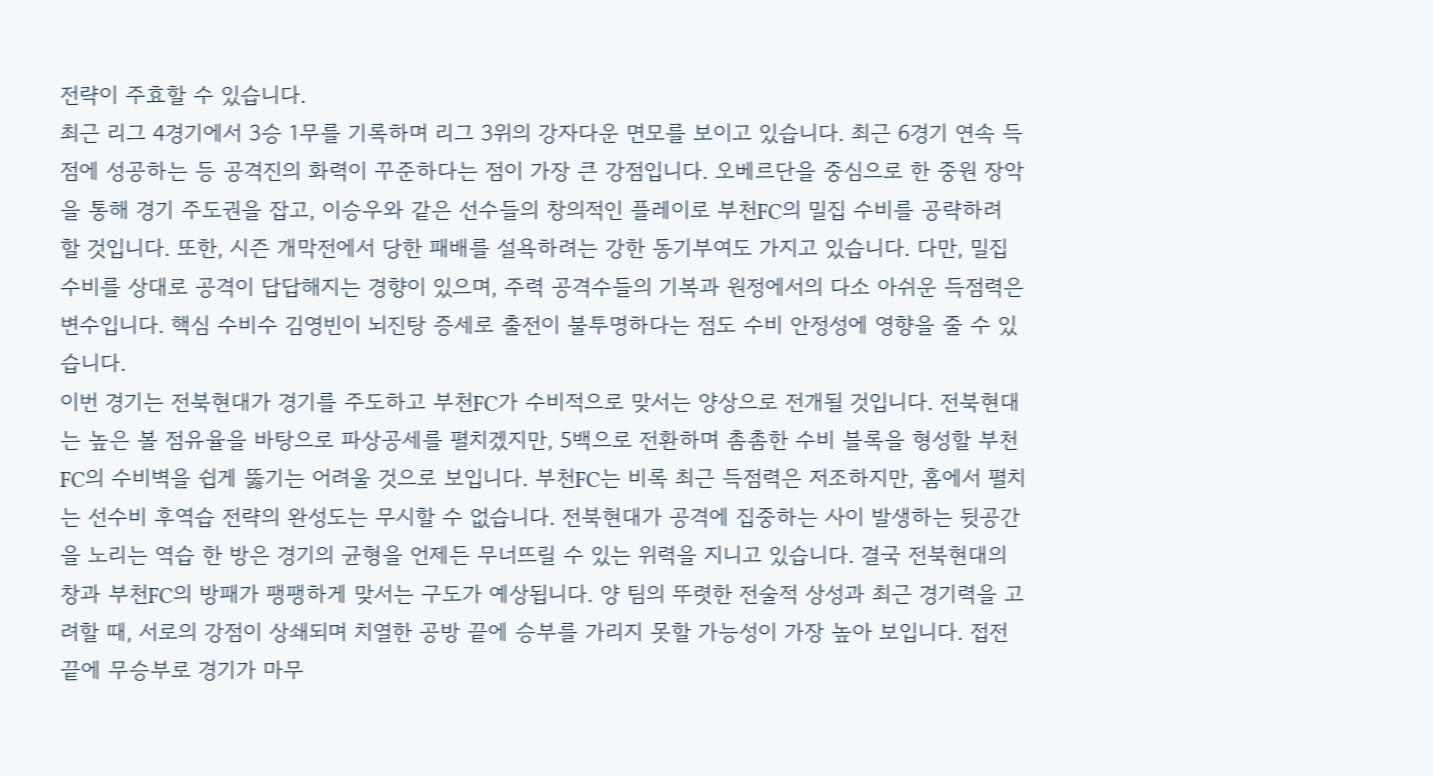전략이 주효할 수 있습니다.
최근 리그 4경기에서 3승 1무를 기록하며 리그 3위의 강자다운 면모를 보이고 있습니다. 최근 6경기 연속 득점에 성공하는 등 공격진의 화력이 꾸준하다는 점이 가장 큰 강점입니다. 오베르단을 중심으로 한 중원 장악을 통해 경기 주도권을 잡고, 이승우와 같은 선수들의 창의적인 플레이로 부천FC의 밀집 수비를 공략하려 할 것입니다. 또한, 시즌 개막전에서 당한 패배를 설욕하려는 강한 동기부여도 가지고 있습니다. 다만, 밀집 수비를 상대로 공격이 답답해지는 경향이 있으며, 주력 공격수들의 기복과 원정에서의 다소 아쉬운 득점력은 변수입니다. 핵심 수비수 김영빈이 뇌진탕 증세로 출전이 불투명하다는 점도 수비 안정성에 영향을 줄 수 있습니다.
이번 경기는 전북현대가 경기를 주도하고 부천FC가 수비적으로 맞서는 양상으로 전개될 것입니다. 전북현대는 높은 볼 점유율을 바탕으로 파상공세를 펼치겠지만, 5백으로 전환하며 촘촘한 수비 블록을 형성할 부천FC의 수비벽을 쉽게 뚫기는 어려울 것으로 보입니다. 부천FC는 비록 최근 득점력은 저조하지만, 홈에서 펼치는 선수비 후역습 전략의 완성도는 무시할 수 없습니다. 전북현대가 공격에 집중하는 사이 발생하는 뒷공간을 노리는 역습 한 방은 경기의 균형을 언제든 무너뜨릴 수 있는 위력을 지니고 있습니다. 결국 전북현대의 창과 부천FC의 방패가 팽팽하게 맞서는 구도가 예상됩니다. 양 팀의 뚜렷한 전술적 상성과 최근 경기력을 고려할 때, 서로의 강점이 상쇄되며 치열한 공방 끝에 승부를 가리지 못할 가능성이 가장 높아 보입니다. 접전 끝에 무승부로 경기가 마무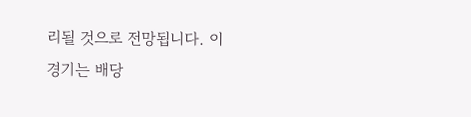리될 것으로 전망됩니다. 이 경기는 배당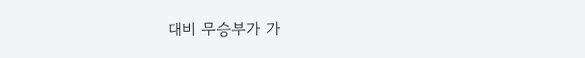대비 무승부가 가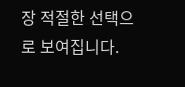장 적절한 선택으로 보여집니다.